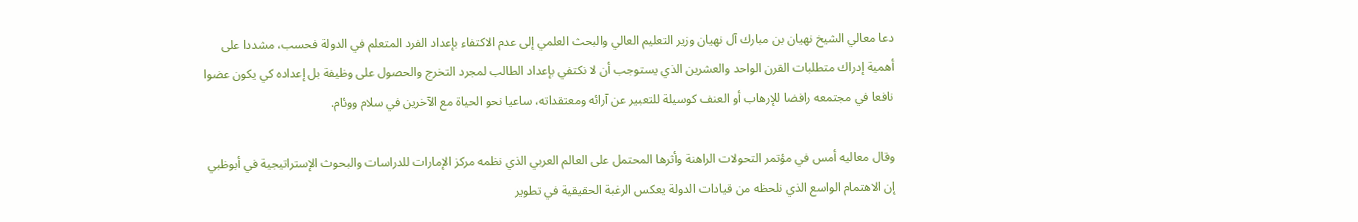دعا معالي الشيخ نهيان بن مبارك آل نهيان وزير التعليم العالي والبحث العلمي إلى عدم الاكتفاء بإعداد الفرد المتعلم في الدولة فحسب، مشددا على أهمية إدراك متطلبات القرن الواحد والعشرين الذي يستوجب أن لا نكتفي بإعداد الطالب لمجرد التخرج والحصول على وظيفة بل إعداده كي يكون عضوا نافعا في مجتمعه رافضا للإرهاب أو العنف كوسيلة للتعبير عن آرائه ومعتقداته، ساعيا نحو الحياة مع الآخرين في سلام ووئام.

وقال معاليه أمس في مؤتمر التحولات الراهنة وأثرها المحتمل على العالم العربي الذي نظمه مركز الإمارات للدراسات والبحوث الإستراتيجية في أبوظبي إن الاهتمام الواسع الذي نلحظه من قيادات الدولة يعكس الرغبة الحقيقية في تطوير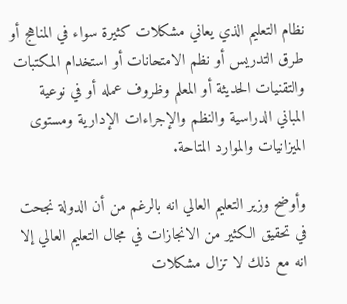نظام التعليم الذي يعاني مشكلات كثيرة سواء في المناهج أو طرق التدريس أو نظم الامتحانات أو استخدام المكتبات والتقنيات الحديثة أو المعلم وظروف عمله أو في نوعية المباني الدراسية والنظم والإجراءات الإدارية ومستوى الميزانيات والموارد المتاحة.

وأوضح وزير التعليم العالي انه بالرغم من أن الدولة نجحت في تحقيق الكثير من الانجازات في مجال التعليم العالي إلا انه مع ذلك لا تزال مشكلات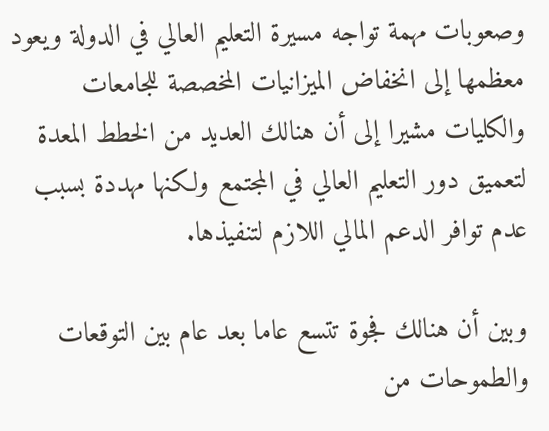وصعوبات مهمة تواجه مسيرة التعليم العالي في الدولة ويعود معظمها إلى انخفاض الميزانيات المخصصة للجامعات والكليات مشيرا إلى أن هنالك العديد من الخطط المعدة لتعميق دور التعليم العالي في المجتمع ولكنها مهددة بسبب عدم توافر الدعم المالي اللازم لتنفيذها.

وبين أن هنالك فجوة تتسع عاما بعد عام بين التوقعات والطموحات من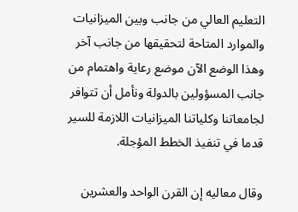التعليم العالي من جانب وبين الميزانيات والموارد المتاحة لتحقيقها من جانب آخر وهذا الوضع الآن موضع رعاية واهتمام من جانب المسؤولين بالدولة ونأمل أن تتوافر لجامعاتنا وكلياتنا الميزانيات اللازمة للسير قدما في تنفيذ الخطط المؤجلة.

وقال معاليه إن القرن الواحد والعشرين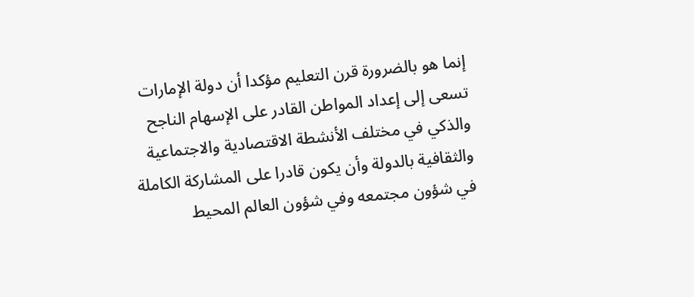إنما هو بالضرورة قرن التعليم مؤكدا أن دولة الإمارات تسعى إلى إعداد المواطن القادر على الإسهام الناجح والذكي في مختلف الأنشطة الاقتصادية والاجتماعية والثقافية بالدولة وأن يكون قادرا على المشاركة الكاملة في شؤون مجتمعه وفي شؤون العالم المحيط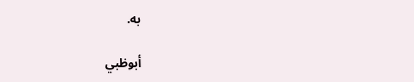به.

أبوظبي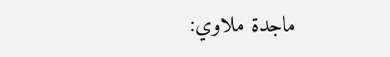ماجدة ملاوي: